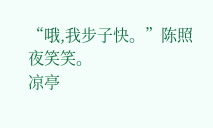“哦,我步子快。”陈照夜笑笑。
凉亭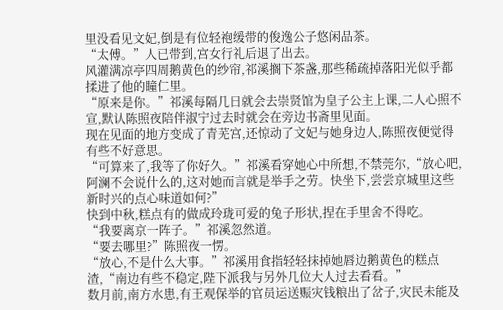里没看见文妃,倒是有位轻袍缓带的俊逸公子悠闲品茶。
“太傅。”人已带到,宫女行礼后退了出去。
风灌满凉亭四周鹅黄色的纱帘,祁溪搁下茶盏,那些稀疏掉落阳光似乎都揉进了他的瞳仁里。
“原来是你。”祁溪每隔几日就会去崇贤馆为皇子公主上课,二人心照不宣,默认陈照夜陪伴淑宁过去时就会在旁边书斋里见面。
现在见面的地方变成了青芜宫,还惊动了文妃与她身边人,陈照夜便觉得有些不好意思。
“可算来了,我等了你好久。”祁溪看穿她心中所想,不禁莞尔,“放心吧,阿澜不会说什么的,这对她而言就是举手之劳。快坐下,尝尝京城里这些新时兴的点心味道如何?”
快到中秋,糕点有的做成玲珑可爱的兔子形状,捏在手里舍不得吃。
“我要离京一阵子。”祁溪忽然道。
“要去哪里?”陈照夜一愣。
“放心,不是什么大事。”祁溪用食指轻轻抹掉她唇边鹅黄色的糕点渣,“南边有些不稳定,陛下派我与另外几位大人过去看看。”
数月前,南方水患,有王观保举的官员运送赈灾钱粮出了岔子,灾民未能及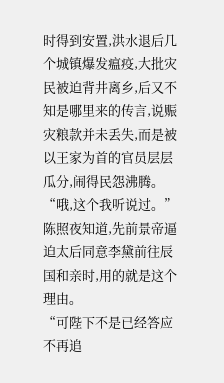时得到安置,洪水退后几个城镇爆发瘟疫,大批灾民被迫背井离乡,后又不知是哪里来的传言,说赈灾粮款并未丢失,而是被以王家为首的官员层层瓜分,闹得民怨沸腾。
“哦,这个我听说过。”
陈照夜知道,先前景帝逼迫太后同意李黛前往辰国和亲时,用的就是这个理由。
“可陛下不是已经答应不再追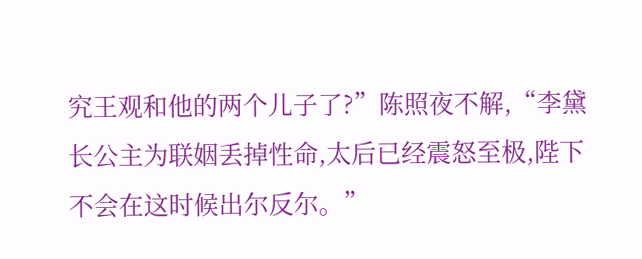究王观和他的两个儿子了?”陈照夜不解,“李黛长公主为联姻丢掉性命,太后已经震怒至极,陛下不会在这时候出尔反尔。”